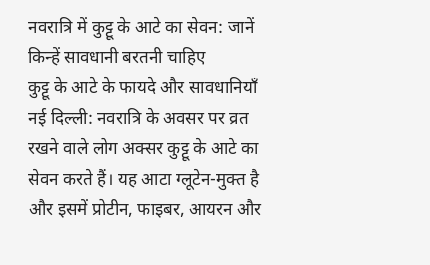नवरात्रि में कुट्टू के आटे का सेवन: जानें किन्हें सावधानी बरतनी चाहिए
कुट्टू के आटे के फायदे और सावधानियाँ
नई दिल्ली: नवरात्रि के अवसर पर व्रत रखने वाले लोग अक्सर कुट्टू के आटे का सेवन करते हैं। यह आटा ग्लूटेन-मुक्त है और इसमें प्रोटीन, फाइबर, आयरन और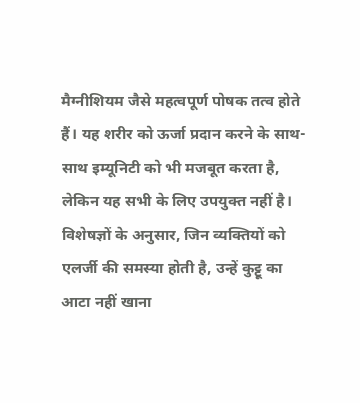मैग्नीशियम जैसे महत्वपूर्ण पोषक तत्व होते हैं। यह शरीर को ऊर्जा प्रदान करने के साथ-साथ इम्यूनिटी को भी मजबूत करता है, लेकिन यह सभी के लिए उपयुक्त नहीं है।
विशेषज्ञों के अनुसार, जिन व्यक्तियों को एलर्जी की समस्या होती है, उन्हें कुट्टू का आटा नहीं खाना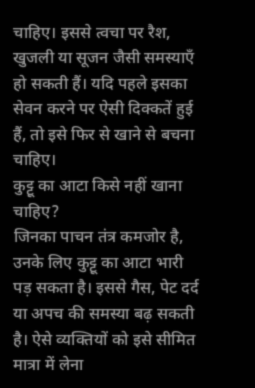चाहिए। इससे त्वचा पर रैश, खुजली या सूजन जैसी समस्याएँ हो सकती हैं। यदि पहले इसका सेवन करने पर ऐसी दिक्कतें हुई हैं, तो इसे फिर से खाने से बचना चाहिए।
कुट्टू का आटा किसे नहीं खाना चाहिए?
जिनका पाचन तंत्र कमजोर है, उनके लिए कुट्टू का आटा भारी पड़ सकता है। इससे गैस, पेट दर्द या अपच की समस्या बढ़ सकती है। ऐसे व्यक्तियों को इसे सीमित मात्रा में लेना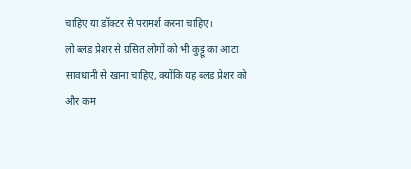चाहिए या डॉक्टर से परामर्श करना चाहिए।
लो ब्लड प्रेशर से ग्रसित लोगों को भी कुट्टू का आटा सावधानी से खाना चाहिए, क्योंकि यह ब्लड प्रेशर को और कम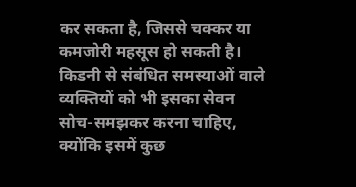कर सकता है, जिससे चक्कर या कमजोरी महसूस हो सकती है।
किडनी से संबंधित समस्याओं वाले व्यक्तियों को भी इसका सेवन सोच-समझकर करना चाहिए, क्योंकि इसमें कुछ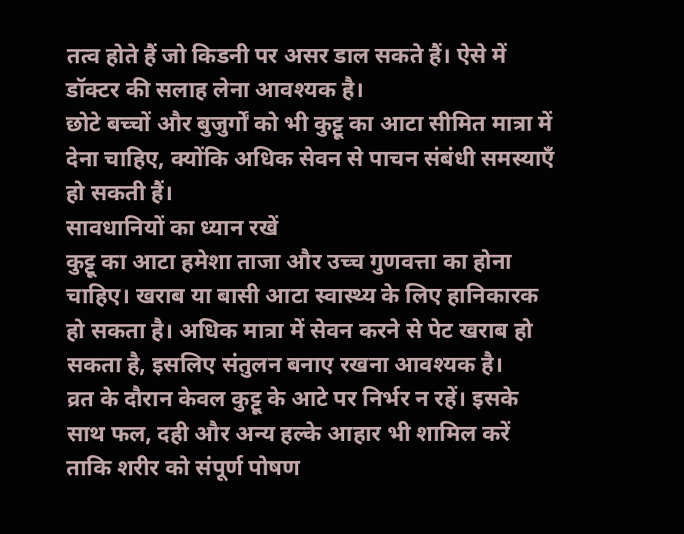तत्व होते हैं जो किडनी पर असर डाल सकते हैं। ऐसे में डॉक्टर की सलाह लेना आवश्यक है।
छोटे बच्चों और बुजुर्गों को भी कुट्टू का आटा सीमित मात्रा में देना चाहिए, क्योंकि अधिक सेवन से पाचन संबंधी समस्याएँ हो सकती हैं।
सावधानियों का ध्यान रखें
कुट्टू का आटा हमेशा ताजा और उच्च गुणवत्ता का होना चाहिए। खराब या बासी आटा स्वास्थ्य के लिए हानिकारक हो सकता है। अधिक मात्रा में सेवन करने से पेट खराब हो सकता है, इसलिए संतुलन बनाए रखना आवश्यक है।
व्रत के दौरान केवल कुट्टू के आटे पर निर्भर न रहें। इसके साथ फल, दही और अन्य हल्के आहार भी शामिल करें ताकि शरीर को संपूर्ण पोषण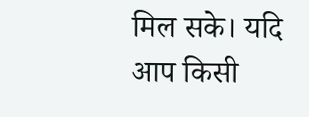मिल सके। यदि आप किसी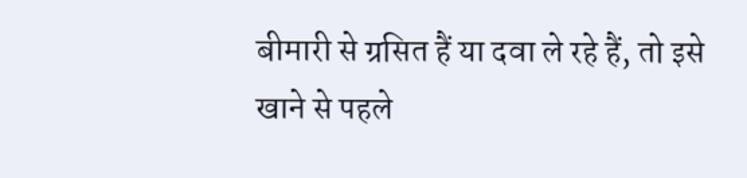बीमारी से ग्रसित हैं या दवा ले रहे हैं, तो इसे खाने से पहले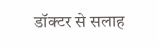डॉक्टर से सलाह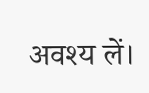अवश्य लें।